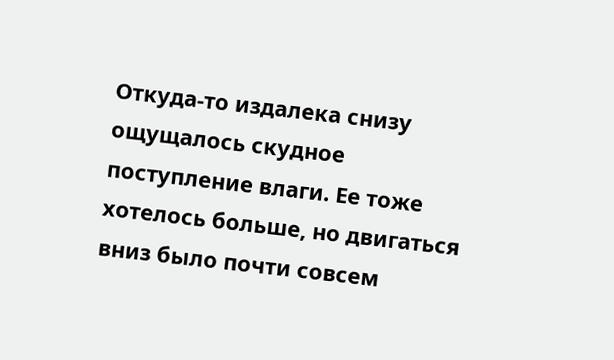Откуда-то издалека снизу ощущалось скудное поступление влаги. Ее тоже хотелось больше, но двигаться вниз было почти совсем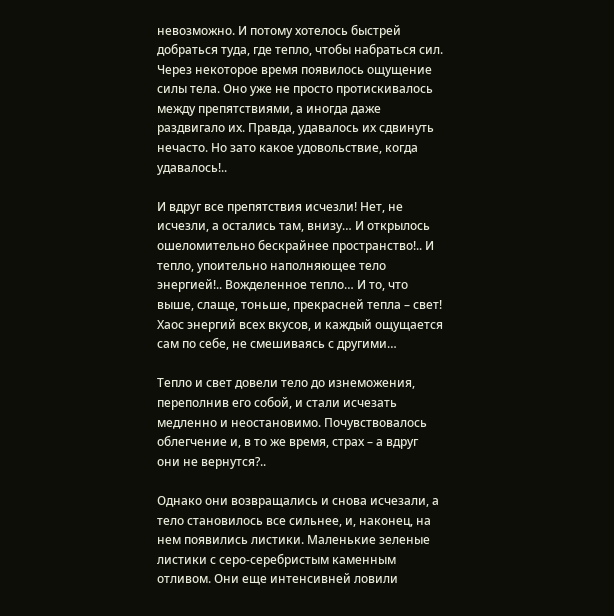невозможно. И потому хотелось быстрей добраться туда, где тепло, чтобы набраться сил. Через некоторое время появилось ощущение силы тела. Оно уже не просто протискивалось между препятствиями, а иногда даже раздвигало их. Правда, удавалось их сдвинуть нечасто. Но зато какое удовольствие, когда удавалось!..

И вдруг все препятствия исчезли! Нет, не исчезли, а остались там, внизу… И открылось ошеломительно бескрайнее пространство!.. И тепло, упоительно наполняющее тело энергией!.. Вожделенное тепло… И то, что выше, слаще, тоньше, прекрасней тепла – свет! Хаос энергий всех вкусов, и каждый ощущается сам по себе, не смешиваясь с другими…

Тепло и свет довели тело до изнеможения, переполнив его собой, и стали исчезать медленно и неостановимо. Почувствовалось облегчение и, в то же время, страх – а вдруг они не вернутся?..

Однако они возвращались и снова исчезали, а тело становилось все сильнее, и, наконец, на нем появились листики. Маленькие зеленые листики с серо-серебристым каменным отливом. Они еще интенсивней ловили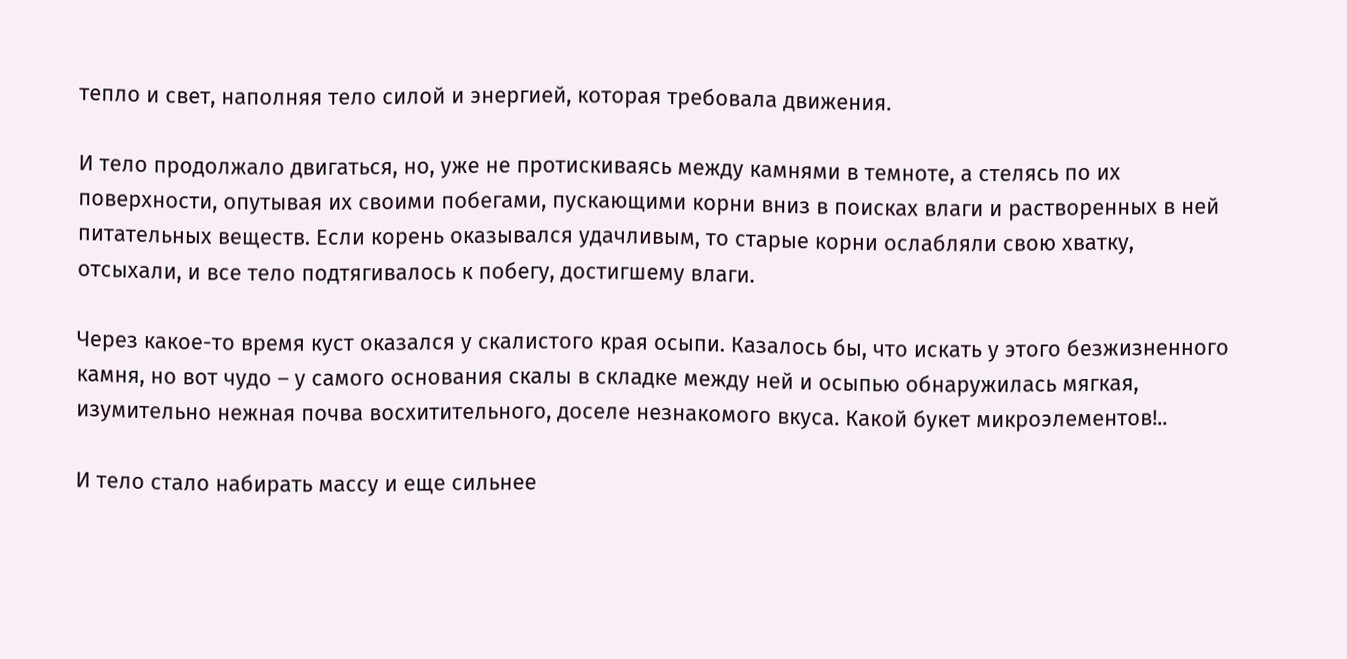тепло и свет, наполняя тело силой и энергией, которая требовала движения.

И тело продолжало двигаться, но, уже не протискиваясь между камнями в темноте, а стелясь по их поверхности, опутывая их своими побегами, пускающими корни вниз в поисках влаги и растворенных в ней питательных веществ. Если корень оказывался удачливым, то старые корни ослабляли свою хватку, отсыхали, и все тело подтягивалось к побегу, достигшему влаги.

Через какое-то время куст оказался у скалистого края осыпи. Казалось бы, что искать у этого безжизненного камня, но вот чудо – у самого основания скалы в складке между ней и осыпью обнаружилась мягкая, изумительно нежная почва восхитительного, доселе незнакомого вкуса. Какой букет микроэлементов!..

И тело стало набирать массу и еще сильнее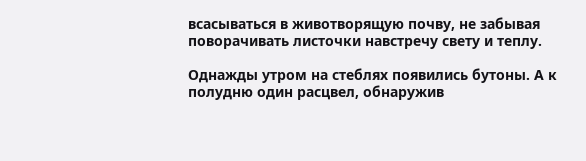всасываться в животворящую почву, не забывая поворачивать листочки навстречу свету и теплу.

Однажды утром на стеблях появились бутоны. А к полудню один расцвел, обнаружив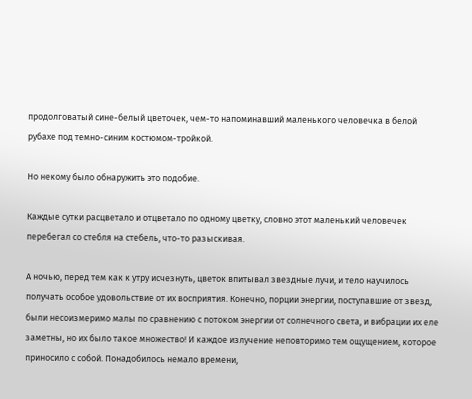продолговатый сине-белый цветочек, чем-то напоминавший маленького человечка в белой рубахе под темно-синим костюмом-тройкой.

Но некому было обнаружить это подобие.

Каждые сутки расцветало и отцветало по одному цветку, словно этот маленький человечек перебегал со стебля на стебель, что-то разыскивая.

А ночью, перед тем как к утру исчезнуть, цветок впитывал звездные лучи, и тело научилось получать особое удовольствие от их восприятия. Конечно, порции энергии, поступавшие от звезд, были несоизмеримо малы по сравнению с потоком энергии от солнечного света, и вибрации их еле заметны, но их было такое множество! И каждое излучение неповторимо тем ощущением, которое приносило с собой. Понадобилось немало времени,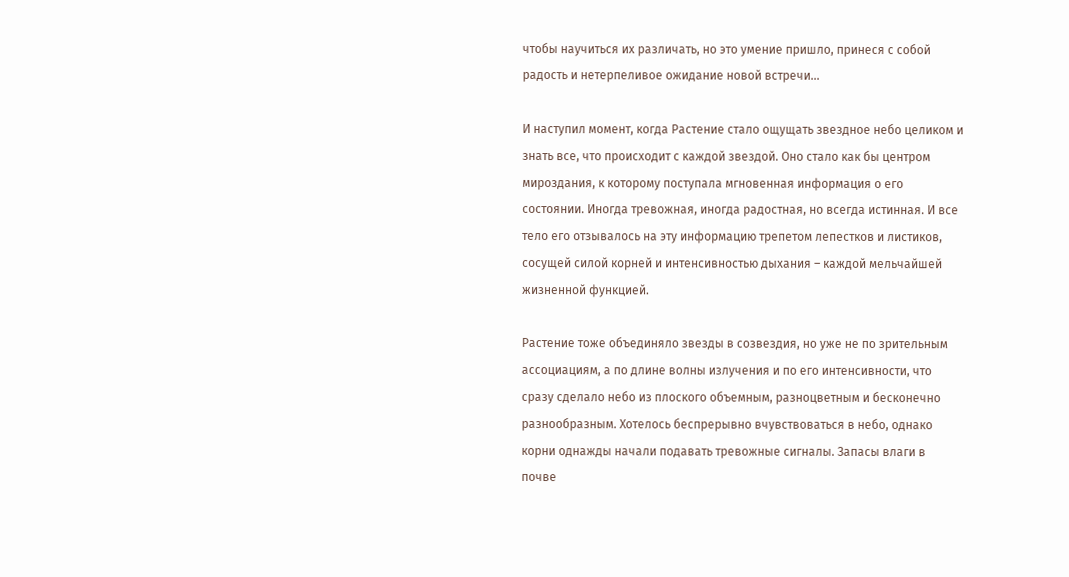чтобы научиться их различать, но это умение пришло, принеся с собой радость и нетерпеливое ожидание новой встречи…

И наступил момент, когда Растение стало ощущать звездное небо целиком и знать все, что происходит с каждой звездой. Оно стало как бы центром мироздания, к которому поступала мгновенная информация о его состоянии. Иногда тревожная, иногда радостная, но всегда истинная. И все тело его отзывалось на эту информацию трепетом лепестков и листиков, сосущей силой корней и интенсивностью дыхания – каждой мельчайшей жизненной функцией.

Растение тоже объединяло звезды в созвездия, но уже не по зрительным ассоциациям, а по длине волны излучения и по его интенсивности, что сразу сделало небо из плоского объемным, разноцветным и бесконечно разнообразным. Хотелось беспрерывно вчувствоваться в небо, однако корни однажды начали подавать тревожные сигналы. Запасы влаги в почве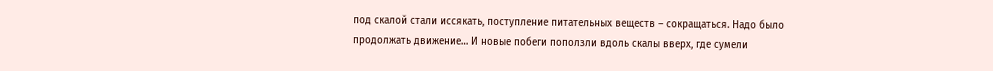под скалой стали иссякать, поступление питательных веществ – сокращаться. Надо было продолжать движение… И новые побеги поползли вдоль скалы вверх, где сумели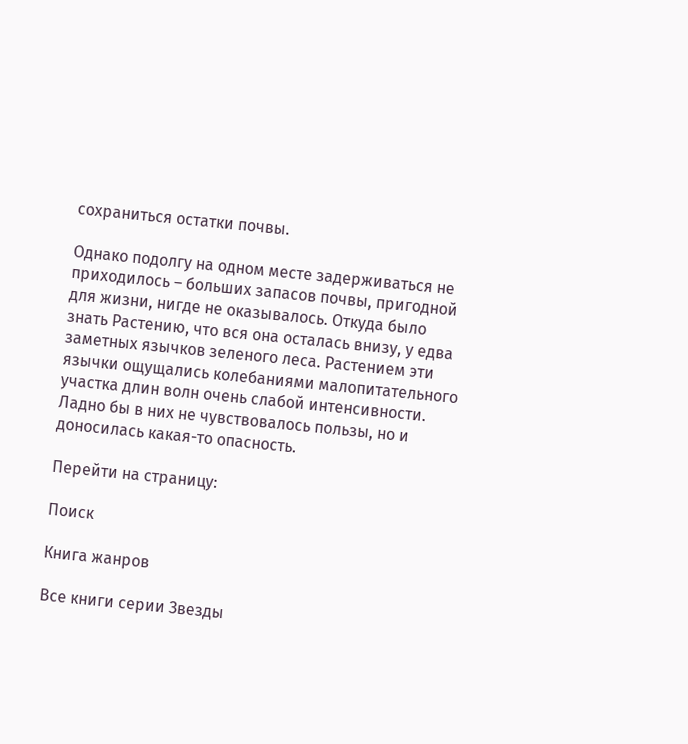сохраниться остатки почвы.

Однако подолгу на одном месте задерживаться не приходилось – больших запасов почвы, пригодной для жизни, нигде не оказывалось. Откуда было знать Растению, что вся она осталась внизу, у едва заметных язычков зеленого леса. Растением эти язычки ощущались колебаниями малопитательного участка длин волн очень слабой интенсивности. Ладно бы в них не чувствовалось пользы, но и доносилась какая-то опасность.

Перейти на страницу:

Поиск

Книга жанров

Все книги серии Звезды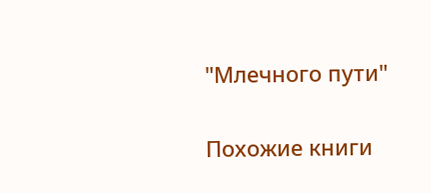"Млечного пути"

Похожие книги